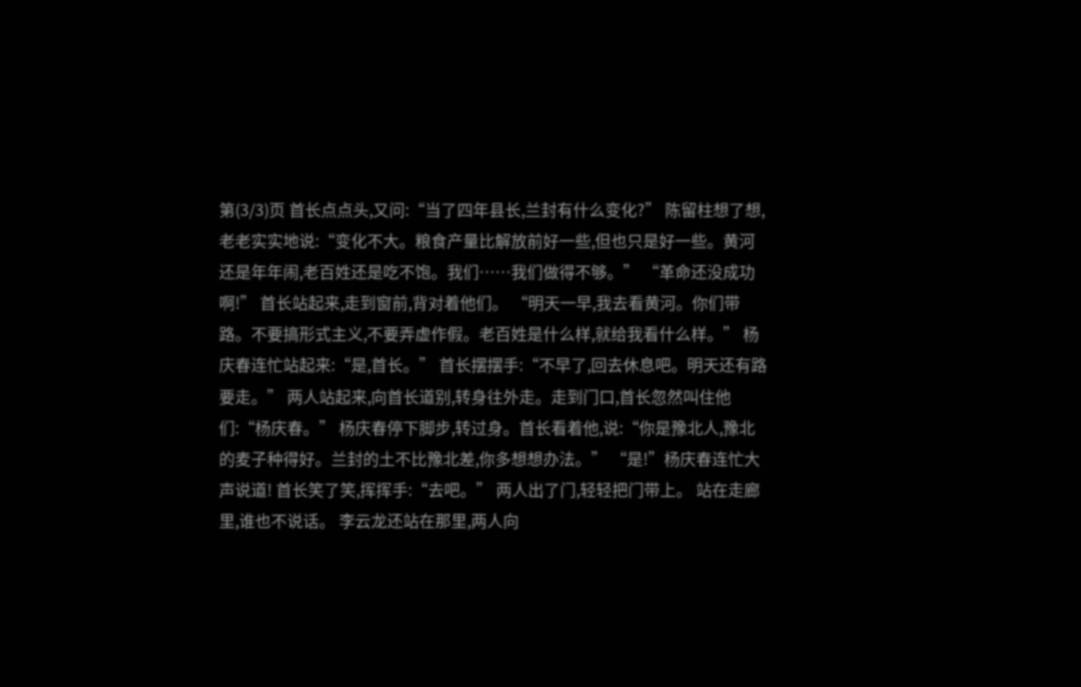第(3/3)页 首长点点头,又问:“当了四年县长,兰封有什么变化?” 陈留柱想了想,老老实实地说:“变化不大。粮食产量比解放前好一些,但也只是好一些。黄河还是年年闹,老百姓还是吃不饱。我们……我们做得不够。” “革命还没成功啊!” 首长站起来,走到窗前,背对着他们。 “明天一早,我去看黄河。你们带路。不要搞形式主义,不要弄虚作假。老百姓是什么样,就给我看什么样。” 杨庆春连忙站起来:“是,首长。” 首长摆摆手:“不早了,回去休息吧。明天还有路要走。” 两人站起来,向首长道别,转身往外走。走到门口,首长忽然叫住他们:“杨庆春。” 杨庆春停下脚步,转过身。首长看着他,说:“你是豫北人,豫北的麦子种得好。兰封的土不比豫北差,你多想想办法。” “是!”杨庆春连忙大声说道! 首长笑了笑,挥挥手:“去吧。” 两人出了门,轻轻把门带上。 站在走廊里,谁也不说话。 李云龙还站在那里,两人向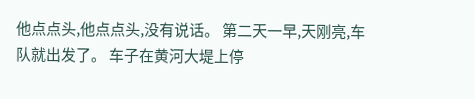他点点头,他点点头,没有说话。 第二天一早,天刚亮,车队就出发了。 车子在黄河大堤上停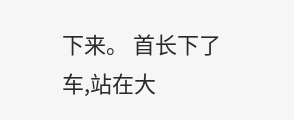下来。 首长下了车,站在大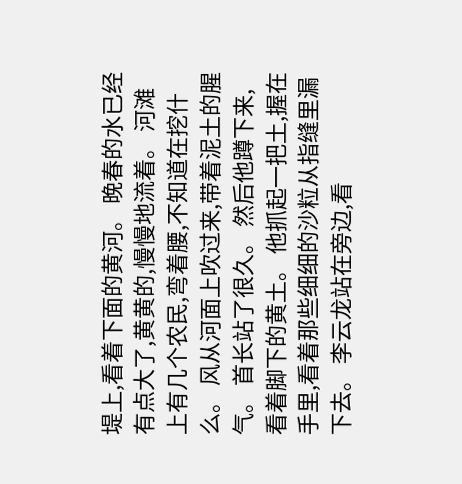堤上,看着下面的黄河。 晚春的水已经有点大了,黄黄的,慢慢地流着。 河滩上有几个农民,弯着腰,不知道在挖什么。 风从河面上吹过来,带着泥土的腥气。 首长站了很久。 然后他蹲下来,看着脚下的黄土。 他抓起一把土,握在手里,看着那些细细的沙粒从指缝里漏下去。 李云龙站在旁边,看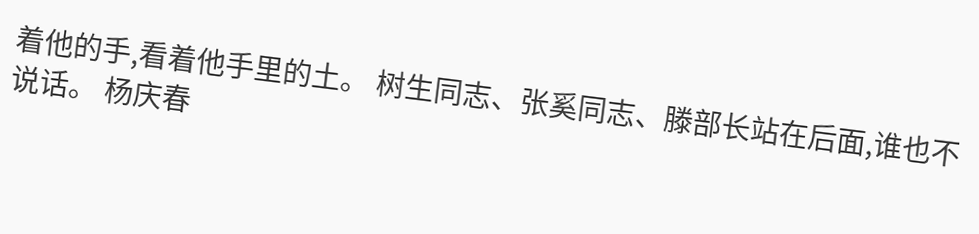着他的手,看着他手里的土。 树生同志、张奚同志、滕部长站在后面,谁也不说话。 杨庆春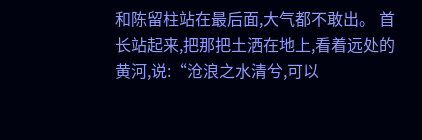和陈留柱站在最后面,大气都不敢出。 首长站起来,把那把土洒在地上,看着远处的黄河,说:“沧浪之水清兮,可以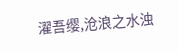濯吾缨,沧浪之水浊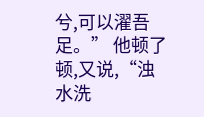兮,可以濯吾足。” 他顿了顿,又说,“浊水洗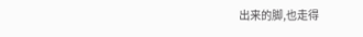出来的脚,也走得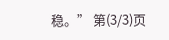稳。” 第(3/3)页